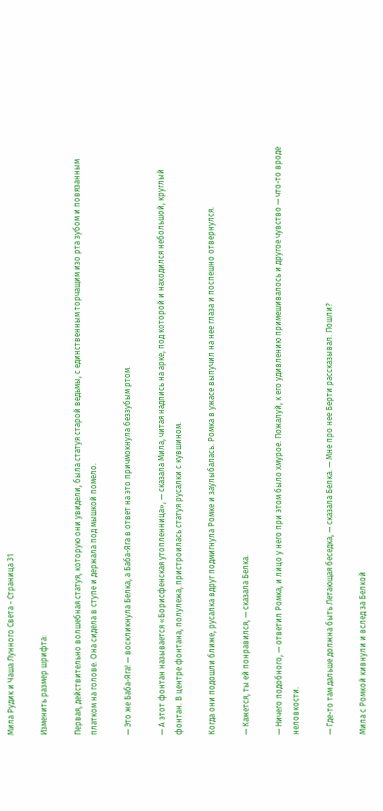Мила Рудик и Чаша Лунного Света - Страница 31

Изменить размер шрифта:

Первая, действительно волшебная статуя, которую они увидели, была статуя старой ведьмы, с единственным торчащим изо рта зубом и повязанным платком на голове. Она сидела в ступе и держала под мышкой помело.

— Это же Баба-Яга! — воскликнула Белка, а Баба-Яга в ответ на это причмокнула беззубым ртом.

— А этот фонтан называется «Борисфенская утопленница», — сказала Мила, читая надпись на арке, под которой и находился небольшой, круглый фонтан. В центре фонтана, полулежа, пристроилась статуя русалки с кувшином.

Когда они подошли ближе, русалка вдруг подмигнула Ромке и заулыбалась. Ромка в ужасе выпучил на нее глаза и поспешно отвернулся.

— Кажется, ты ей понравился, — сказала Белка.

— Ничего подобного, — ответил Ромка, и лицо у него при этом было хмурое. Пожалуй, к его удивлению примешивалось и другое чувство — что-то вроде неловкости.

— Где-то там дальше должна быть Летающая беседка, — сказала Белка. — Мне про нее Берти рассказывал. Пошли?

Мила с Ромкой кивнули и вслед за Белкой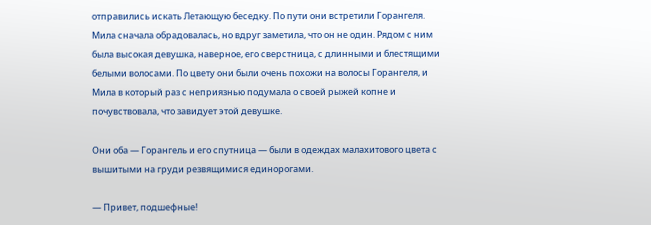отправились искать Летающую беседку. По пути они встретили Горангеля. Мила сначала обрадовалась, но вдруг заметила, что он не один. Рядом с ним была высокая девушка, наверное, его сверстница, с длинными и блестящими белыми волосами. По цвету они были очень похожи на волосы Горангеля, и Мила в который раз с неприязнью подумала о своей рыжей копне и почувствовала, что завидует этой девушке.

Они оба — Горангель и его спутница — были в одеждах малахитового цвета с вышитыми на груди резвящимися единорогами.

— Привет, подшефные!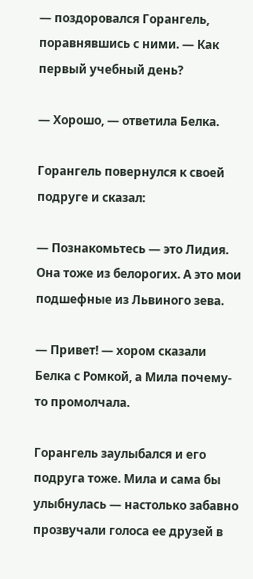— поздоровался Горангель, поравнявшись с ними. — Как первый учебный день?

— Хорошо, — ответила Белка.

Горангель повернулся к своей подруге и сказал:

— Познакомьтесь — это Лидия. Она тоже из белорогих. А это мои подшефные из Львиного зева.

— Привет! — хором сказали Белка с Ромкой, а Мила почему-то промолчала.

Горангель заулыбался и его подруга тоже. Мила и сама бы улыбнулась — настолько забавно прозвучали голоса ее друзей в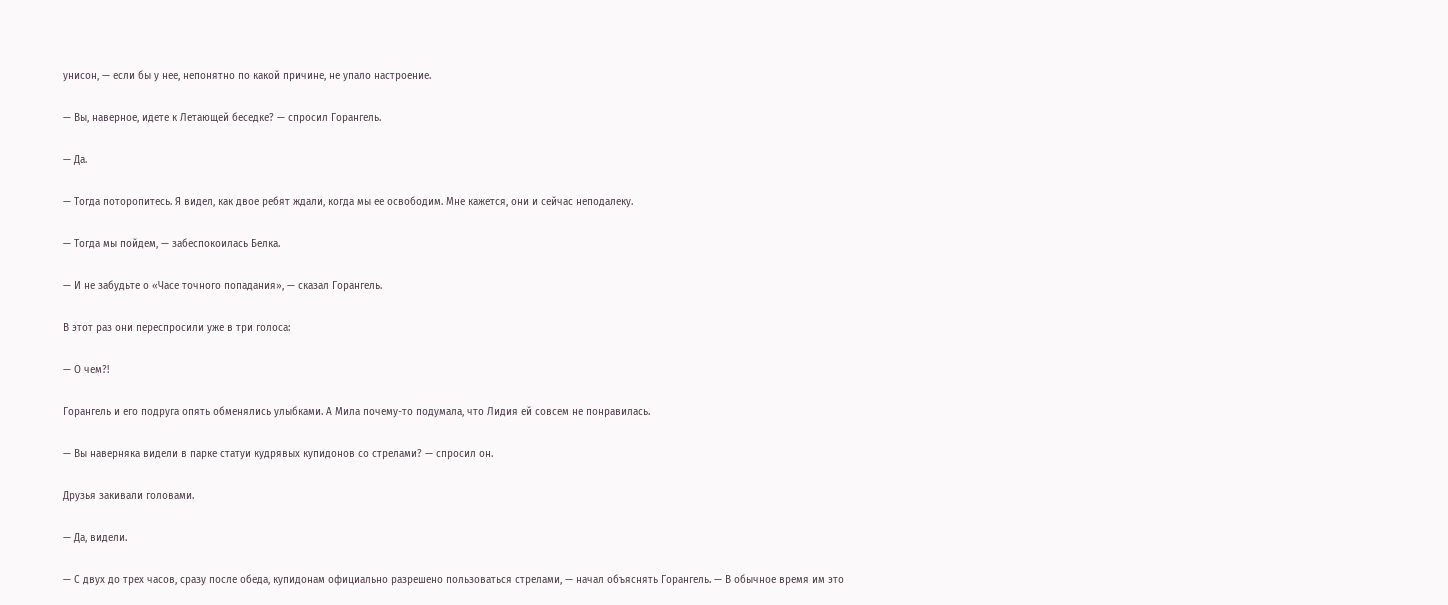унисон, — если бы у нее, непонятно по какой причине, не упало настроение.

— Вы, наверное, идете к Летающей беседке? — спросил Горангель.

— Да.

— Тогда поторопитесь. Я видел, как двое ребят ждали, когда мы ее освободим. Мне кажется, они и сейчас неподалеку.

— Тогда мы пойдем, — забеспокоилась Белка.

— И не забудьте о «Часе точного попадания», — сказал Горангель.

В этот раз они переспросили уже в три голоса:

— О чем?!

Горангель и его подруга опять обменялись улыбками. А Мила почему-то подумала, что Лидия ей совсем не понравилась.

— Вы наверняка видели в парке статуи кудрявых купидонов со стрелами? — спросил он.

Друзья закивали головами.

— Да, видели.

— С двух до трех часов, сразу после обеда, купидонам официально разрешено пользоваться стрелами, — начал объяснять Горангель. — В обычное время им это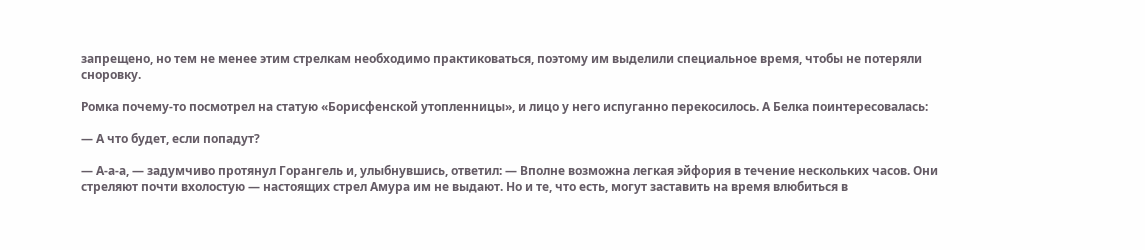запрещено, но тем не менее этим стрелкам необходимо практиковаться, поэтому им выделили специальное время, чтобы не потеряли сноровку.

Ромка почему-то посмотрел на статую «Борисфенской утопленницы», и лицо у него испуганно перекосилось. А Белка поинтересовалась:

— А что будет, если попадут?

— А-а-а, — задумчиво протянул Горангель и, улыбнувшись, ответил: — Вполне возможна легкая эйфория в течение нескольких часов. Они стреляют почти вхолостую — настоящих стрел Амура им не выдают. Но и те, что есть, могут заставить на время влюбиться в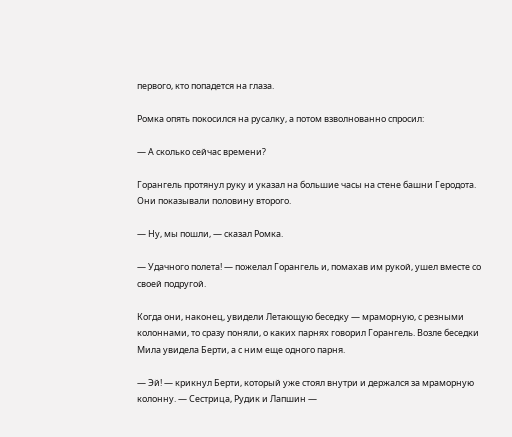первого, кто попадется на глаза.

Ромка опять покосился на русалку, а потом взволнованно спросил:

— А сколько сейчас времени?

Горангель протянул руку и указал на большие часы на стене башни Геродота. Они показывали половину второго.

— Ну, мы пошли, — сказал Ромка.

— Удачного полета! — пожелал Горангель и, помахав им рукой, ушел вместе со своей подругой.

Когда они, наконец, увидели Летающую беседку — мраморную, с резными колоннами, то сразу поняли, о каких парнях говорил Горангель. Возле беседки Мила увидела Берти, а с ним еще одного парня.

— Эй! — крикнул Берти, который уже стоял внутри и держался за мраморную колонну. — Сестрица, Рудик и Лапшин —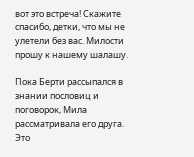вот это встреча! Скажите спасибо, детки, что мы не улетели без вас. Милости прошу к нашему шалашу.

Пока Берти рассыпался в знании пословиц и поговорок, Мила рассматривала его друга. Это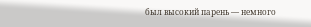был высокий парень — немного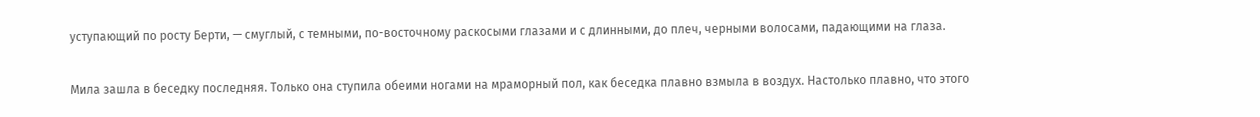уступающий по росту Берти, — смуглый, с темными, по-восточному раскосыми глазами и с длинными, до плеч, черными волосами, падающими на глаза.

Мила зашла в беседку последняя. Только она ступила обеими ногами на мраморный пол, как беседка плавно взмыла в воздух. Настолько плавно, что этого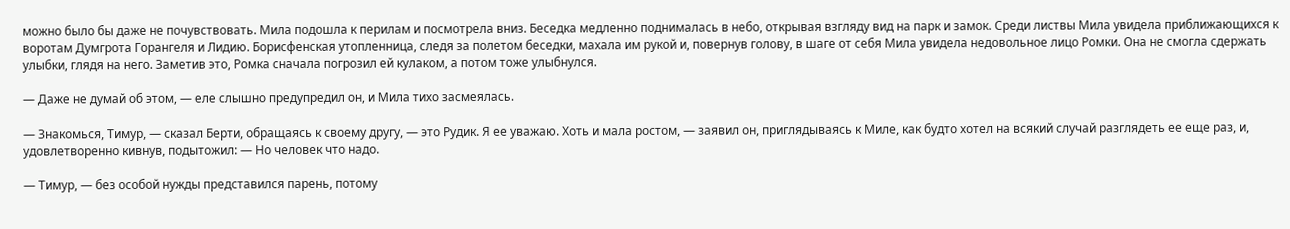можно было бы даже не почувствовать. Мила подошла к перилам и посмотрела вниз. Беседка медленно поднималась в небо, открывая взгляду вид на парк и замок. Среди листвы Мила увидела приближающихся к воротам Думгрота Горангеля и Лидию. Борисфенская утопленница, следя за полетом беседки, махала им рукой и, повернув голову, в шаге от себя Мила увидела недовольное лицо Ромки. Она не смогла сдержать улыбки, глядя на него. Заметив это, Ромка сначала погрозил ей кулаком, а потом тоже улыбнулся.

— Даже не думай об этом, — еле слышно предупредил он, и Мила тихо засмеялась.

— Знакомься, Тимур, — сказал Берти, обращаясь к своему другу, — это Рудик. Я ее уважаю. Хоть и мала ростом, — заявил он, приглядываясь к Миле, как будто хотел на всякий случай разглядеть ее еще раз, и, удовлетворенно кивнув, подытожил: — Но человек что надо.

— Тимур, — без особой нужды представился парень, потому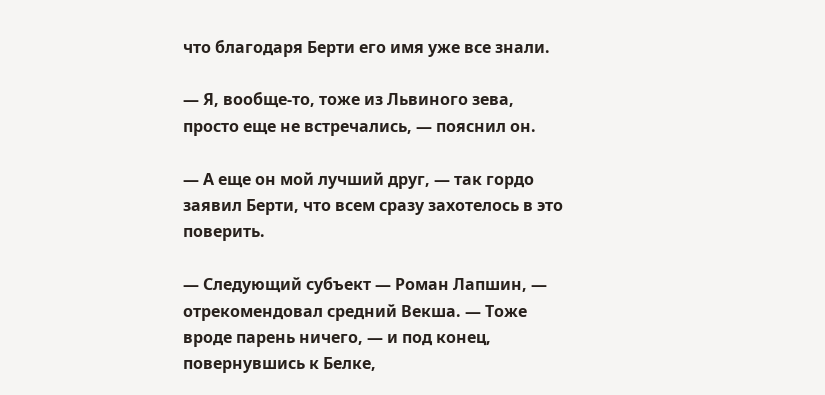что благодаря Берти его имя уже все знали.

— Я, вообще-то, тоже из Львиного зева, просто еще не встречались, — пояснил он.

— А еще он мой лучший друг, — так гордо заявил Берти, что всем сразу захотелось в это поверить.

— Следующий субъект — Роман Лапшин, — отрекомендовал средний Векша. — Тоже вроде парень ничего, — и под конец, повернувшись к Белке,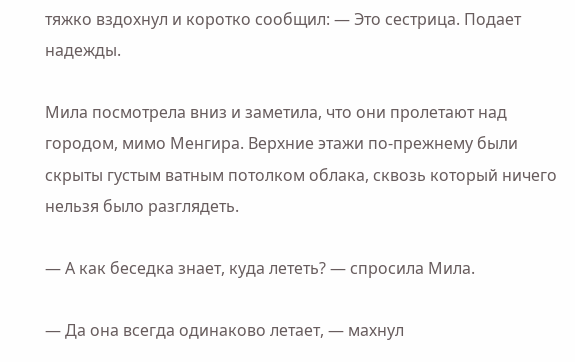тяжко вздохнул и коротко сообщил: — Это сестрица. Подает надежды.

Мила посмотрела вниз и заметила, что они пролетают над городом, мимо Менгира. Верхние этажи по-прежнему были скрыты густым ватным потолком облака, сквозь который ничего нельзя было разглядеть.

— А как беседка знает, куда лететь? — спросила Мила.

— Да она всегда одинаково летает, — махнул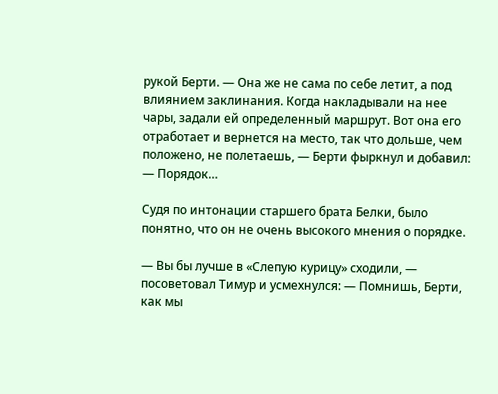рукой Берти. — Она же не сама по себе летит, а под влиянием заклинания. Когда накладывали на нее чары, задали ей определенный маршрут. Вот она его отработает и вернется на место, так что дольше, чем положено, не полетаешь, — Берти фыркнул и добавил: — Порядок…

Судя по интонации старшего брата Белки, было понятно, что он не очень высокого мнения о порядке.

— Вы бы лучше в «Слепую курицу» сходили, — посоветовал Тимур и усмехнулся: — Помнишь, Берти, как мы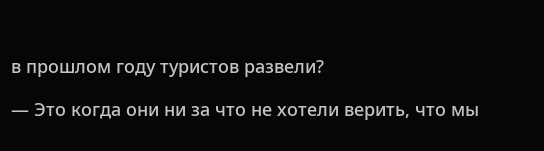в прошлом году туристов развели?

— Это когда они ни за что не хотели верить, что мы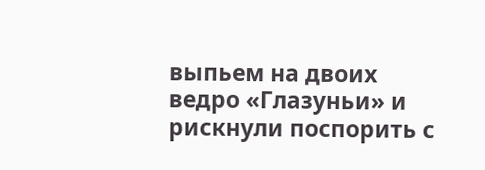выпьем на двоих ведро «Глазуньи» и рискнули поспорить с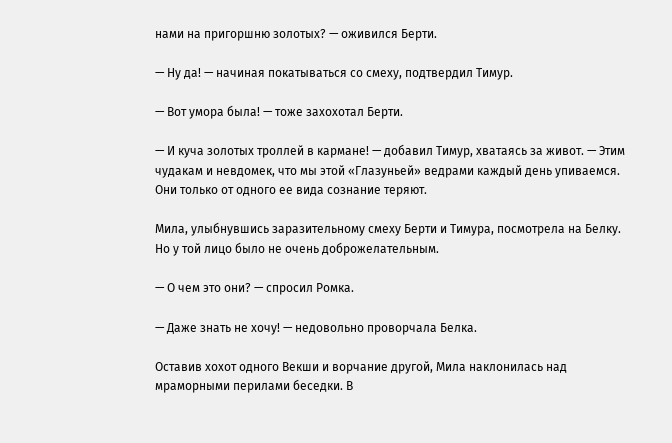нами на пригоршню золотых? — оживился Берти.

— Ну да! — начиная покатываться со смеху, подтвердил Тимур.

— Вот умора была! — тоже захохотал Берти.

— И куча золотых троллей в кармане! — добавил Тимур, хватаясь за живот. — Этим чудакам и невдомек, что мы этой «Глазуньей» ведрами каждый день упиваемся. Они только от одного ее вида сознание теряют.

Мила, улыбнувшись заразительному смеху Берти и Тимура, посмотрела на Белку. Но у той лицо было не очень доброжелательным.

— О чем это они? — спросил Ромка.

— Даже знать не хочу! — недовольно проворчала Белка.

Оставив хохот одного Векши и ворчание другой, Мила наклонилась над мраморными перилами беседки. В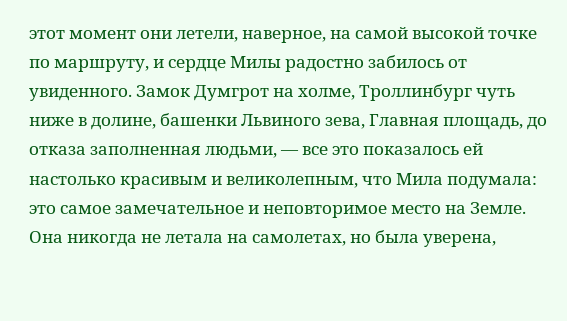этот момент они летели, наверное, на самой высокой точке по маршруту, и сердце Милы радостно забилось от увиденного. Замок Думгрот на холме, Троллинбург чуть ниже в долине, башенки Львиного зева, Главная площадь, до отказа заполненная людьми, — все это показалось ей настолько красивым и великолепным, что Мила подумала: это самое замечательное и неповторимое место на Земле. Она никогда не летала на самолетах, но была уверена,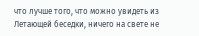что лучше того, что можно увидеть из Летающей беседки, ничего на свете не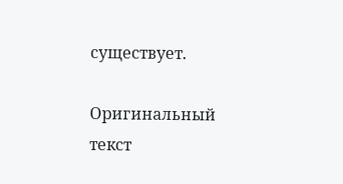существует.

Оригинальный текст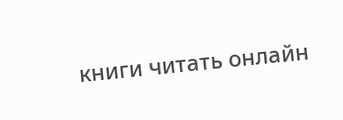книги читать онлайн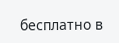бесплатно в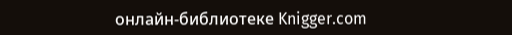онлайн-библиотеке Knigger.com